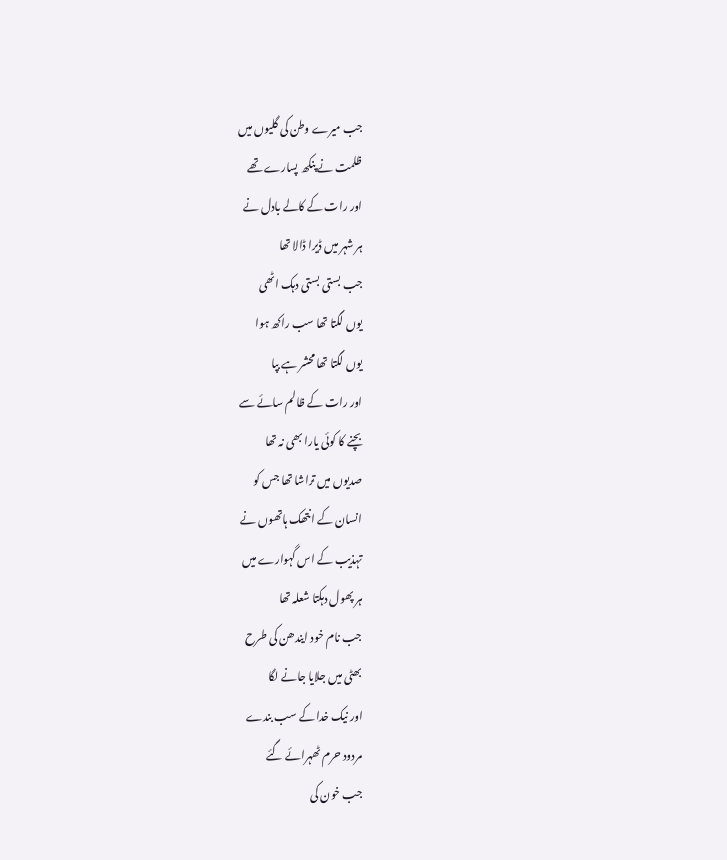جب میرے وطن کی گلیوں میں
ظلمت نے پنکھ پسارے تھے
اور رات کے کالے بادل نے
ہر شہر میں ڈیرا ڈالا تھا
جب بستی بستی دہک اٹھی
یوں لگتا تھا سب راکھ ہوا
یوں لگتا تھا محشر ہے بپا
اور رات کے ظالم سائے سے
بچنے کا کوئی یارا بھی نہ تھا
صدیوں میں تراشا تھا جس کو
انسان کے انتھک ہاتھوں نے
تہذیب کے اس گہوارے میں
ہر پھول دہکتا شعلہ تھا
جب نام خود ایندھن کی طرح
بھٹی میں جلایا جانے لگا
اور نیک خدا کے سب بندے
مردود حرم ٹھہرائے گئے
جب خون کی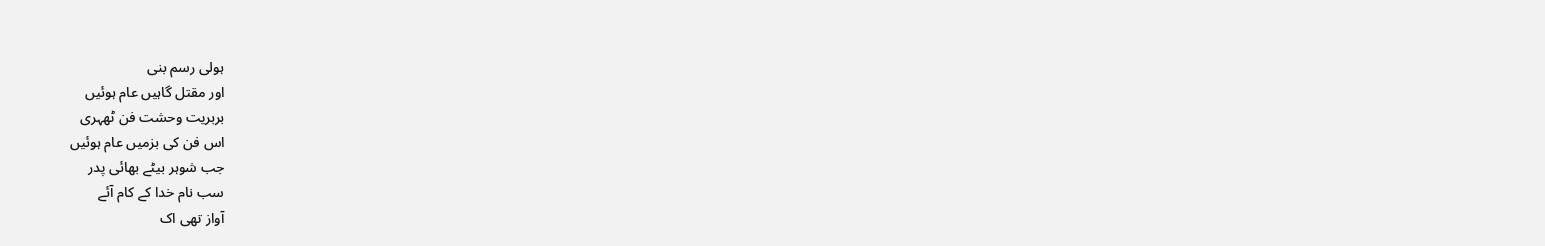ہولی رسم بنی
اور مقتل گاہیں عام ہوئیں
بربریت وحشت فن ٹھہری
اس فن کی بزمیں عام ہوئیں
جب شوہر بیٹے بھائی پدر
سب نام خدا کے کام آئے
آواز تھی اک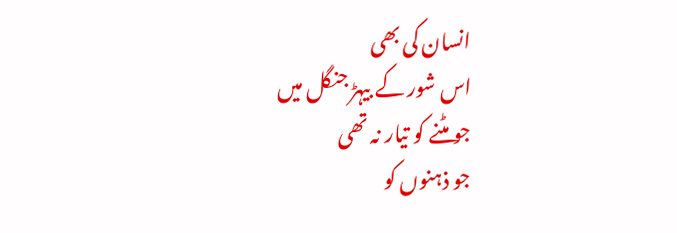انسان کی بھی
اس شور کے بیہڑ جنگل میں
جو مٹنے کو تیار نہ تھی
جو ذہنوں کو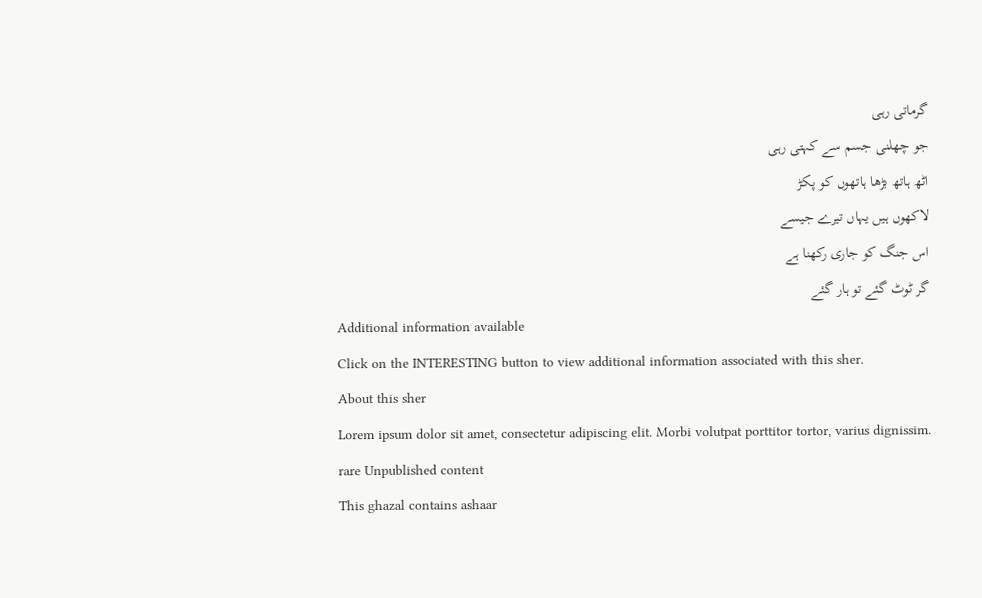گرماتی رہی
جو چھلنی جسم سے کہتی رہی
اٹھ ہاتھ بڑھا ہاتھوں کو پکڑ
لاکھوں ہیں یہاں تیرے جیسے
اس جنگ کو جاری رکھنا ہے
گر ٹوٹ گئے تو ہار گئے
Additional information available
Click on the INTERESTING button to view additional information associated with this sher.
About this sher
Lorem ipsum dolor sit amet, consectetur adipiscing elit. Morbi volutpat porttitor tortor, varius dignissim.
rare Unpublished content
This ghazal contains ashaar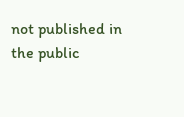not published in the public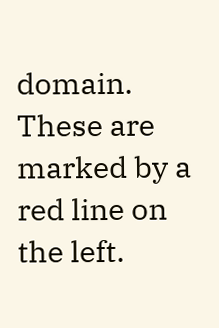domain. These are marked by a red line on the left.